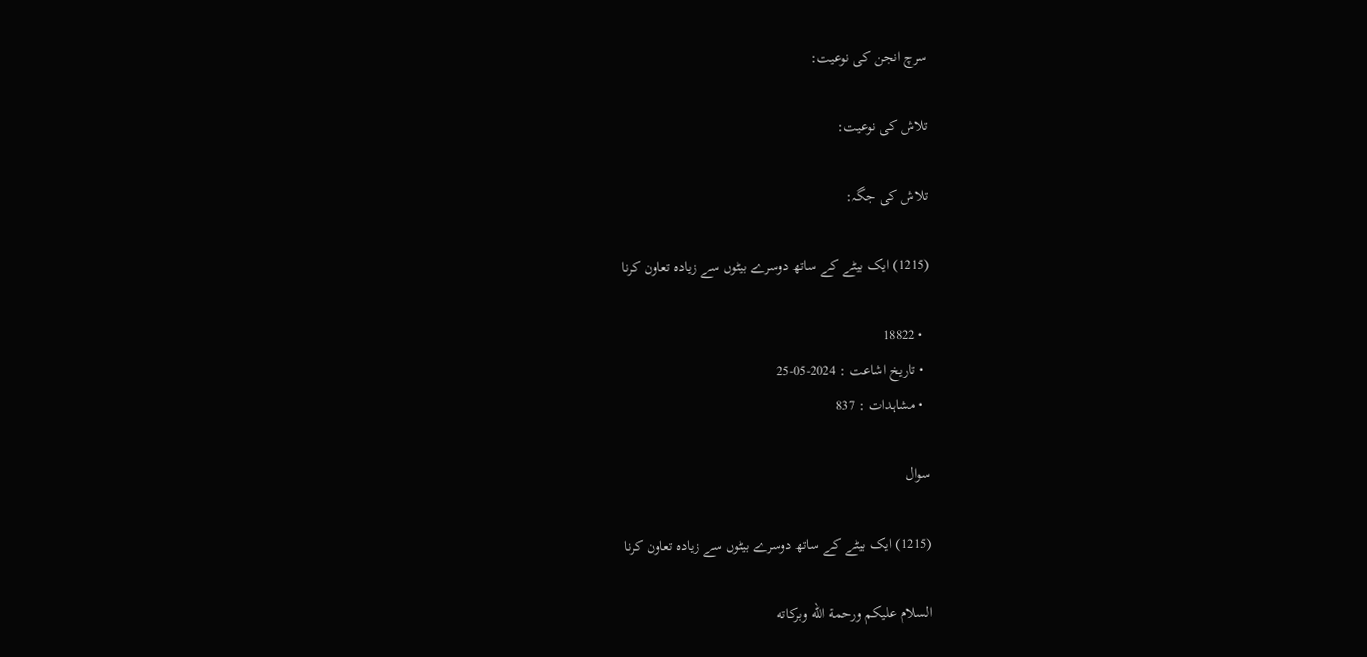سرچ انجن کی نوعیت:

تلاش کی نوعیت:

تلاش کی جگہ:

(1215) ایک بیٹے کے ساتھ دوسرے بیٹوں سے زیادہ تعاون کرنا

  • 18822
  • تاریخ اشاعت : 2024-05-25
  • مشاہدات : 837

سوال

(1215) ایک بیٹے کے ساتھ دوسرے بیٹوں سے زیادہ تعاون کرنا

السلام عليكم ورحمة الله وبركاته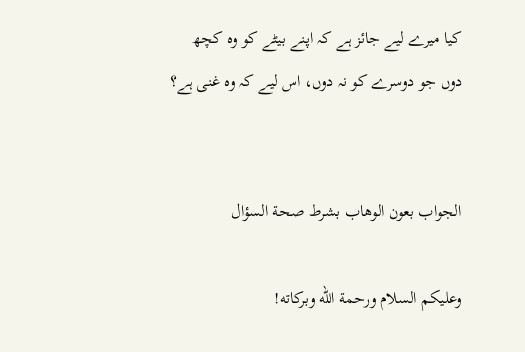کیا میرے لیے جائز ہے کہ اپنے بیٹے کو وہ کچھ دوں جو دوسرے کو نہ دوں، اس لیے کہ وہ غنی ہے؟


الجواب بعون الوهاب بشرط صحة السؤال

وعلیکم السلام ورحمة الله وبرکاته!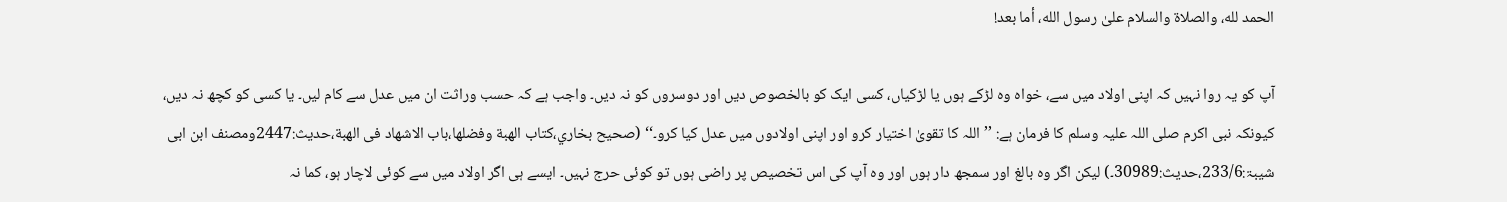الحمد لله، والصلاة والسلام علىٰ رسول الله، أما بعد!

آپ کو یہ روا نہیں کہ اپنی اولاد میں سے، خواہ وہ لڑکے ہوں یا لڑکیاں، کسی ایک کو بالخصوص دیں اور دوسروں کو نہ دیں۔ واجب ہے کہ حسب وراثت ان میں عدل سے کام لیں۔ یا کسی کو کچھ نہ دیں، کیونکہ نبی اکرم صلی اللہ علیہ وسلم کا فرمان ہے: ’’اللہ کا تقویٰ اختیار کرو اور اپنی اولادوں میں عدل کیا کرو۔‘‘ (صحیح بخاري،کتاب الھبة وفضلھا،باب الاشھاد فی الھبة،حدیث:2447ومصنف ابن ابی شیبۃ:233/6،حدیث:30989۔) لیکن اگر وہ بالغ اور سمجھ دار ہوں اور وہ آپ کی اس تخصیص پر راضی ہوں تو کوئی حرج نہیں۔ ایسے ہی اگر اولاد میں سے کوئی لاچار ہو، کما نہ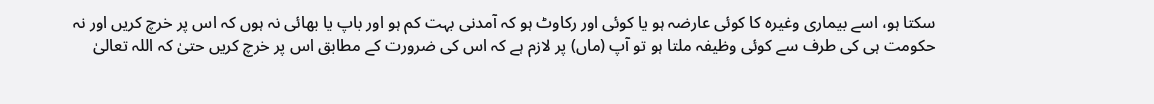سکتا ہو، اسے بیماری وغیرہ کا کوئی عارضہ ہو یا کوئی اور رکاوٹ ہو کہ آمدنی بہت کم ہو اور باپ یا بھائی نہ ہوں کہ اس پر خرچ کریں اور نہ حکومت ہی کی طرف سے کوئی وظیفہ ملتا ہو تو آپ (ماں) پر لازم ہے کہ اس کی ضرورت کے مطابق اس پر خرچ کریں حتیٰ کہ اللہ تعالیٰ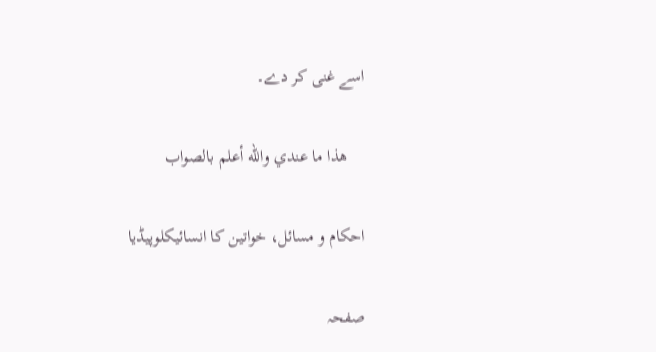اسے غنی کر دے۔

    ھذا ما عندي والله أعلم بالصواب

احکام و مسائل، خواتین کا انسائیکلوپیڈیا

صفحہ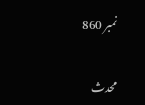نمبر 860

محدث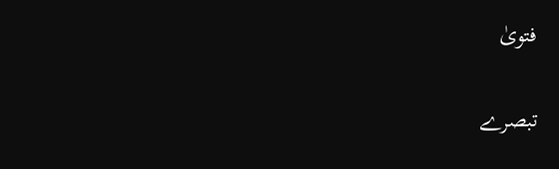فتویٰ

تبصرے